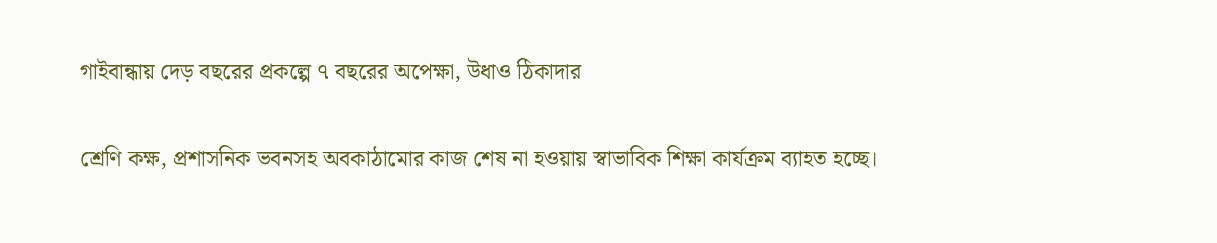গাইবান্ধায় দেড় বছরের প্রকল্পে ৭ বছরের অপেক্ষা, উধাও ঠিকাদার

শ্রেণি কক্ষ, প্রশাসনিক ভবনসহ অবকাঠামোর কাজ শেষ না হওয়ায় স্বাভাবিক শিক্ষা কার্যক্রম ব্যাহত হচ্ছে।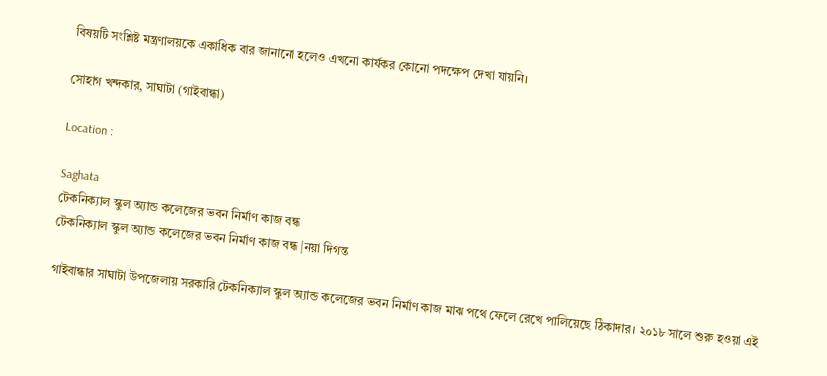বিষয়টি সংশ্লিষ্ট মন্ত্রণালয়কে একাধিক বার জানানো হলেও এখনো কার্যকর কোনো পদক্ষেপ দেখা যায়নি।

সোহাগ খন্দকার, সাঘাটা (গাইবান্ধা)

Location :

Saghata
টেকনিক্যাল স্কুল অ্যান্ড কলেজের ভবন নির্মাণ কাজ বন্ধ
টেকনিক্যাল স্কুল অ্যান্ড কলেজের ভবন নির্মাণ কাজ বন্ধ |নয়া দিগন্ত

গাইবান্ধার সাঘাটা উপজেলায় সরকারি টেকনিক্যাল স্কুল অ্যান্ড কলেজের ভবন নির্মাণ কাজ মাঝ পথে ফেলে রেখে পালিয়েছে ঠিকাদার। ২০১৮ সালে শুরু হওয়া এই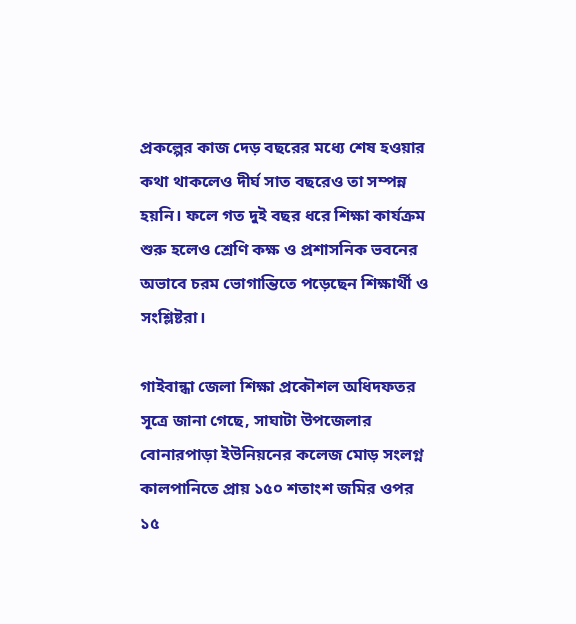প্রকল্পের কাজ দেড় বছরের মধ্যে শেষ হওয়ার কথা থাকলেও দীর্ঘ সাত বছরেও তা সম্পন্ন হয়নি। ফলে গত দুই বছর ধরে শিক্ষা কার্যক্রম শুরু হলেও শ্রেণি কক্ষ ও প্রশাসনিক ভবনের অভাবে চরম ভোগান্তিতে পড়েছেন শিক্ষার্থী ও সংশ্লিষ্টরা।

গাইবান্ধা জেলা শিক্ষা প্রকৌশল অধিদফতর সূত্রে জানা গেছে, সাঘাটা উপজেলার বোনারপাড়া ইউনিয়নের কলেজ মোড় সংলগ্ন কালপানিতে প্রায় ১৫০ শতাংশ জমির ওপর ১৫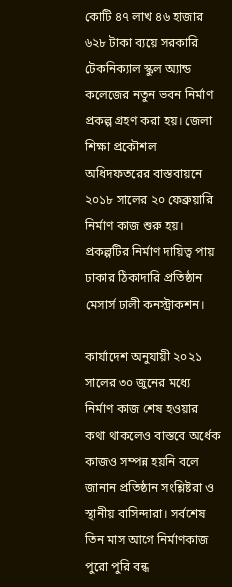কোটি ৪৭ লাখ ৪৬ হাজার ৬২৮ টাকা ব্যয়ে সরকারি টেকনিক্যাল স্কুল অ্যান্ড কলেজের নতুন ভবন নির্মাণ প্রকল্প গ্রহণ করা হয়। জেলা শিক্ষা প্রকৌশল অধিদফতরের বাস্তবায়নে ২০১৮ সালের ২০ ফেব্রুয়ারি নির্মাণ কাজ শুরু হয়। প্রকল্পটির নির্মাণ দায়িত্ব পায় ঢাকার ঠিকাদারি প্রতিষ্ঠান মেসার্স ঢালী কনস্ট্রাকশন।

কার্যাদেশ অনুযায়ী ২০২১ সালের ৩০ জুনের মধ্যে নির্মাণ কাজ শেষ হওয়ার কথা থাকলেও বাস্তবে অর্ধেক কাজও সম্পন্ন হয়নি বলে জানান প্রতিষ্ঠান সংশ্লিষ্টরা ও স্থানীয় বাসিন্দারা। সর্বশেষ তিন মাস আগে নির্মাণকাজ পুরো পুরি বন্ধ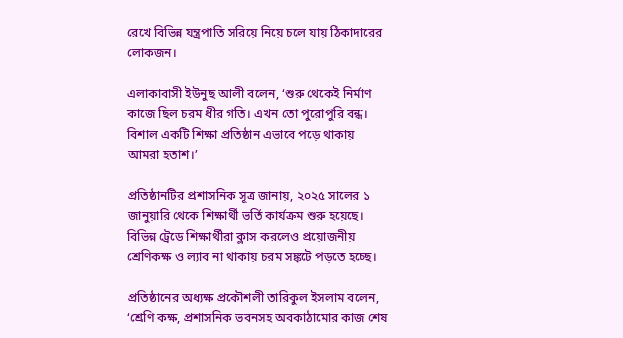রেখে বিভিন্ন যন্ত্রপাতি সরিয়ে নিয়ে চলে যায় ঠিকাদারের লোকজন।

এলাকাবাসী ইউনুছ আলী বলেন, ‘শুরু থেকেই নির্মাণ কাজে ছিল চরম ধীর গতি। এখন তো পুরোপুরি বন্ধ। বিশাল একটি শিক্ষা প্রতিষ্ঠান এভাবে পড়ে থাকায় আমরা হতাশ।’

প্রতিষ্ঠানটির প্রশাসনিক সূত্র জানায়, ২০২৫ সালের ১ জানুয়ারি থেকে শিক্ষার্থী ভর্তি কার্যক্রম শুরু হয়েছে। বিভিন্ন ট্রেডে শিক্ষার্থীরা ক্লাস করলেও প্রয়োজনীয় শ্রেণিকক্ষ ও ল্যাব না থাকায় চরম সঙ্কটে পড়তে হচ্ছে।

প্রতিষ্ঠানের অধ্যক্ষ প্রকৌশলী তারিকুল ইসলাম বলেন, ‘শ্রেণি কক্ষ, প্রশাসনিক ভবনসহ অবকাঠামোর কাজ শেষ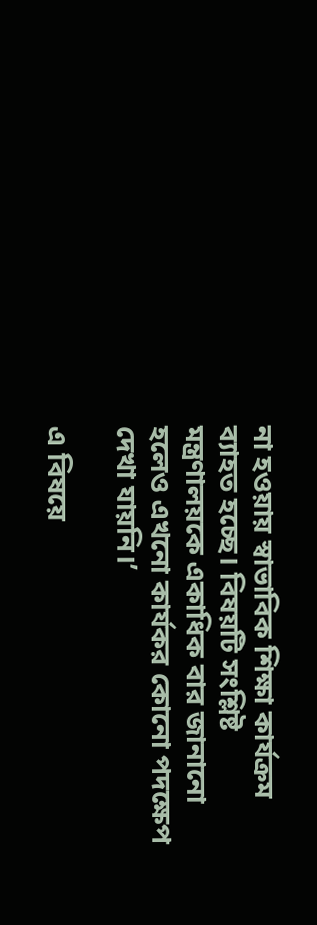না হওয়ায় স্বাভাবিক শিক্ষা কার্যক্রম ব্যাহত হচ্ছে। বিষয়টি সংশ্লিষ্ট মন্ত্রণালয়কে একাধিক বার জানানো হলেও এখনো কার্যকর কোনো পদক্ষেপ দেখা যায়নি।’

এ বিষয়ে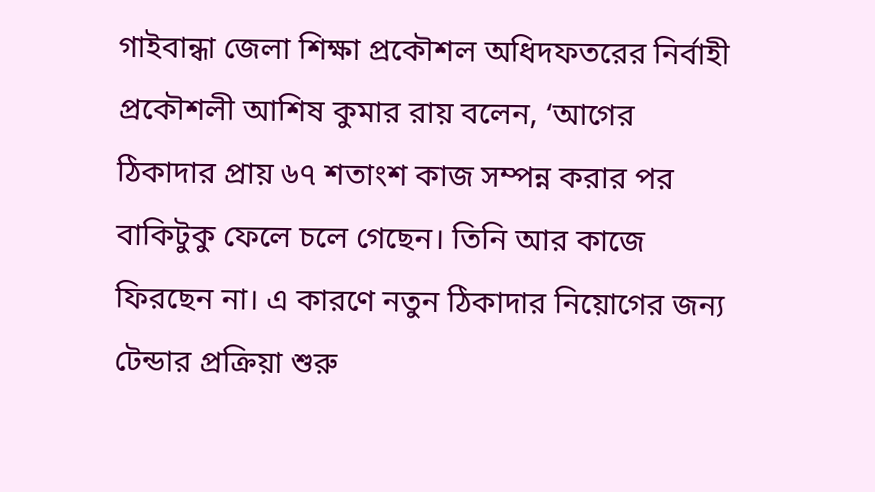গাইবান্ধা জেলা শিক্ষা প্রকৌশল অধিদফতরের নির্বাহী প্রকৌশলী আশিষ কুমার রায় বলেন, ‘আগের ঠিকাদার প্রায় ৬৭ শতাংশ কাজ সম্পন্ন করার পর বাকিটুকু ফেলে চলে গেছেন। তিনি আর কাজে ফিরছেন না। এ কারণে নতুন ঠিকাদার নিয়োগের জন্য টেন্ডার প্রক্রিয়া শুরু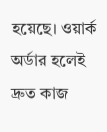হয়েছে। ওয়ার্ক অর্ডার হলেই দ্রুত কাজ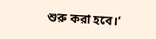শুরু করা হবে।’